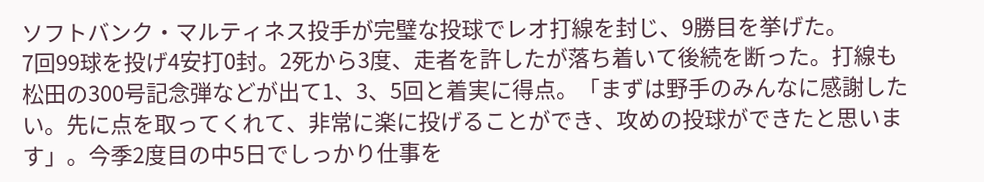ソフトバンク・マルティネス投手が完璧な投球でレオ打線を封じ、9勝目を挙げた。
7回99球を投げ4安打0封。2死から3度、走者を許したが落ち着いて後続を断った。打線も松田の300号記念弾などが出て1、3、5回と着実に得点。「まずは野手のみんなに感謝したい。先に点を取ってくれて、非常に楽に投げることができ、攻めの投球ができたと思います」。今季2度目の中5日でしっかり仕事を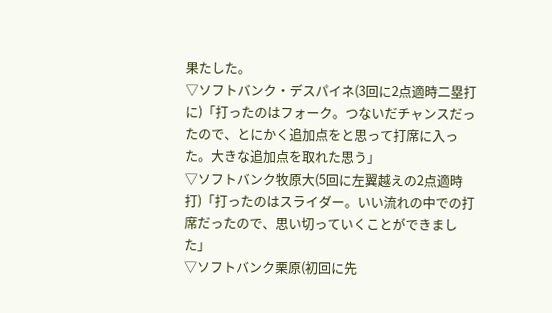果たした。
▽ソフトバンク・デスパイネ(3回に2点適時二塁打に)「打ったのはフォーク。つないだチャンスだったので、とにかく追加点をと思って打席に入った。大きな追加点を取れた思う」
▽ソフトバンク牧原大(5回に左翼越えの2点適時打)「打ったのはスライダー。いい流れの中での打席だったので、思い切っていくことができました」
▽ソフトバンク栗原(初回に先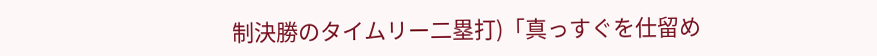制決勝のタイムリー二塁打)「真っすぐを仕留め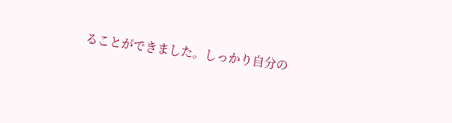ることができました。しっかり自分の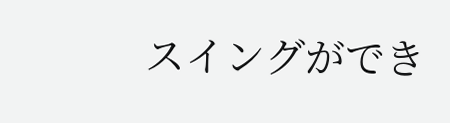スイングができ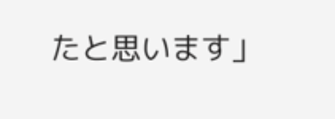たと思います」